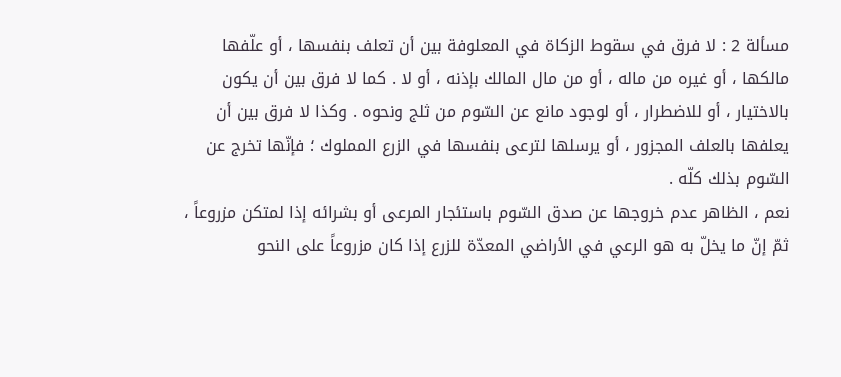مسألة 2 : لا فرق في سقوط الزكاة في المعلوفة بين أن تعلف بنفسها ، أو علّفها مالكها ، أو غيره من ماله ، أو من مال المالك بإذنه ، أو لا . كما لا فرق بين أن يكون بالاختيار ، أو للاضطرار ، أو لوجود مانع عن السّوم من ثلج ونحوه . وكذا لا فرق بين أن يعلفها بالعلف المجزور ، أو يرسلها لترعى بنفسها في الزرع المملوك ؛ فإنّها تخرج عن السّوم بذلك كلّه .
نعم ، الظاهر عدم خروجها عن صدق السّوم باستئجار المرعى أو بشرائه إذا لمتكن مزروعاً ، ثمّ إنّ ما يخلّ به هو الرعي في الأراضي المعدّة للزرع إذا كان مزروعاً على النحو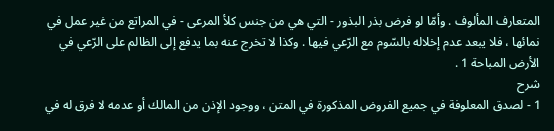المتعارف المألوف . وأمّا لو فرض بذر البذور - التي هي من جنس كلأ المرعى - في المراتع من غير عمل في نمائها ، فلا يبعد عدم إخلاله بالسّوم مع الرّعي فيها . وكذا لا تخرج عنه بما يدفع إلى الظالم على الرّعي في الأرض المباحة 1 .
شرح
1 - لصدق المعلوفة في جميع الفروض المذكورة في المتن ، ووجود الإذن من المالك أو عدمه لا فرق له في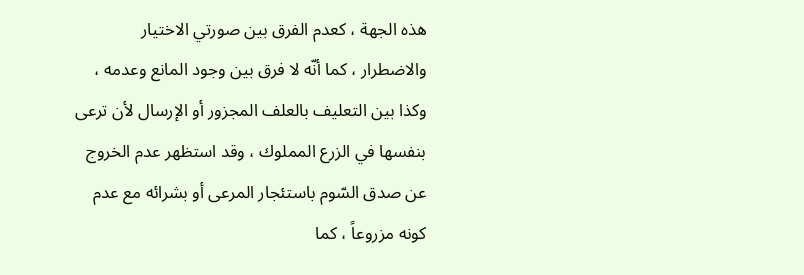هذه الجهة ، كعدم الفرق بين صورتي الاختيار والاضطرار ، كما أنّه لا فرق بين وجود المانع وعدمه ، وكذا بين التعليف بالعلف المجزور أو الإرسال لأن ترعى بنفسها في الزرع المملوك ، وقد استظهر عدم الخروج عن صدق السّوم باستئجار المرعى أو بشرائه مع عدم كونه مزروعاً ، كما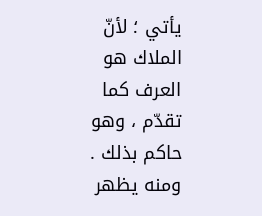يأتي ؛ لأنّ الملاك هو العرف كما تقدّم ، وهو حاكم بذلك .
ومنه يظهر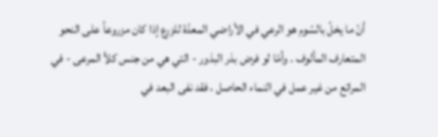أنّ ما يخلّ بالسّوم هو الرعي في الأراضي المعدّة للزرع إذا كان مزروعاً على النحو المتعارف المألوف . وأمّا لو فرض بذر البذور - التي هي من جنس كلأ المرعى - في المراتع من غير عمل في النماء الحاصل ، فقد نفى البعد في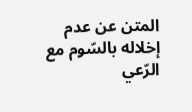المتن عن عدم إخلاله بالسّوم مع الرّعي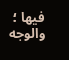فيها ؛ والوجه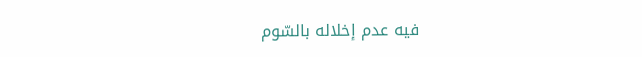فيه عدم إخلاله بالسّوم